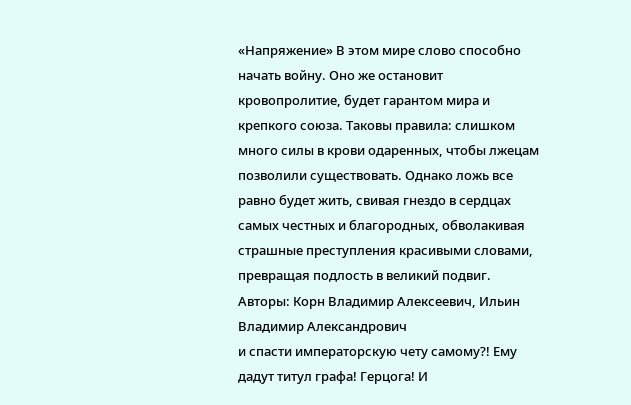«Напряжение» В этом мире слово способно начать войну. Оно же остановит кровопролитие, будет гарантом мира и крепкого союза. Таковы правила: слишком много силы в крови одаренных, чтобы лжецам позволили существовать. Однако ложь все равно будет жить, свивая гнездо в сердцах самых честных и благородных, обволакивая страшные преступления красивыми словами, превращая подлость в великий подвиг.
Авторы: Корн Владимир Алексеевич, Ильин Владимир Александрович
и спасти императорскую чету самому?! Ему дадут титул графа! Герцога! И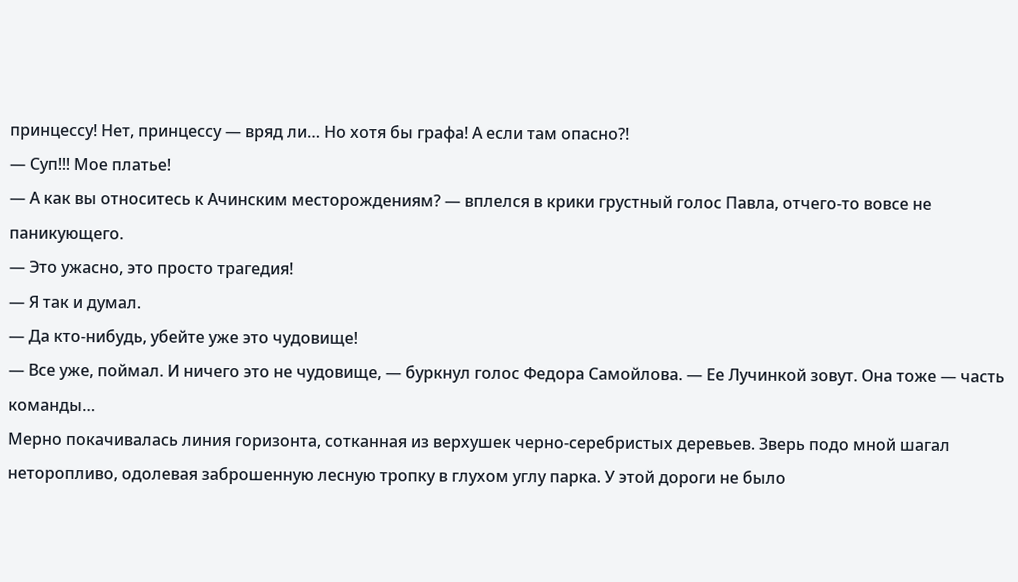принцессу! Нет, принцессу — вряд ли… Но хотя бы графа! А если там опасно?!
— Суп!!! Мое платье!
— А как вы относитесь к Ачинским месторождениям? — вплелся в крики грустный голос Павла, отчего-то вовсе не паникующего.
— Это ужасно, это просто трагедия!
— Я так и думал.
— Да кто-нибудь, убейте уже это чудовище!
— Все уже, поймал. И ничего это не чудовище, — буркнул голос Федора Самойлова. — Ее Лучинкой зовут. Она тоже — часть команды…
Мерно покачивалась линия горизонта, сотканная из верхушек черно-серебристых деревьев. Зверь подо мной шагал неторопливо, одолевая заброшенную лесную тропку в глухом углу парка. У этой дороги не было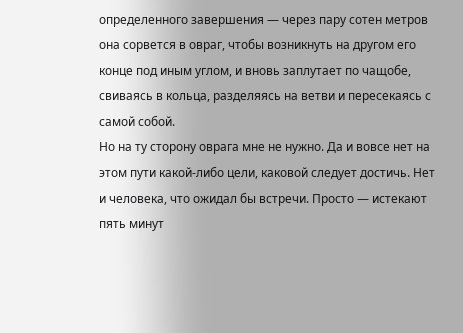определенного завершения — через пару сотен метров она сорвется в овраг, чтобы возникнуть на другом его конце под иным углом, и вновь заплутает по чащобе, свиваясь в кольца, разделяясь на ветви и пересекаясь с самой собой.
Но на ту сторону оврага мне не нужно. Да и вовсе нет на этом пути какой-либо цели, каковой следует достичь. Нет и человека, что ожидал бы встречи. Просто — истекают пять минут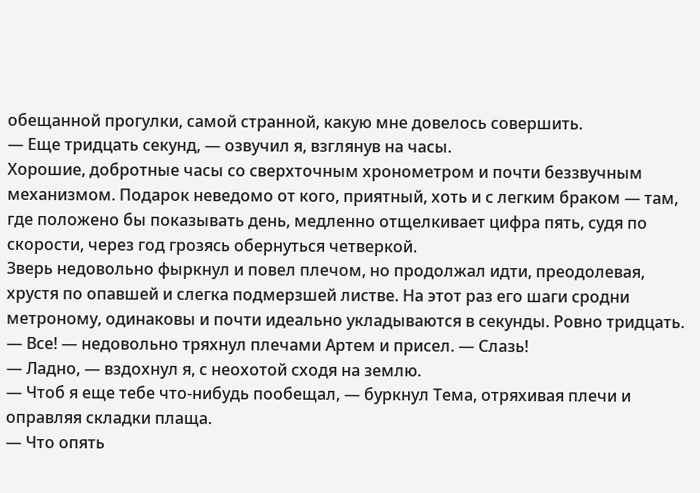обещанной прогулки, самой странной, какую мне довелось совершить.
— Еще тридцать секунд, — озвучил я, взглянув на часы.
Хорошие, добротные часы со сверхточным хронометром и почти беззвучным механизмом. Подарок неведомо от кого, приятный, хоть и с легким браком — там, где положено бы показывать день, медленно отщелкивает цифра пять, судя по скорости, через год грозясь обернуться четверкой.
Зверь недовольно фыркнул и повел плечом, но продолжал идти, преодолевая, хрустя по опавшей и слегка подмерзшей листве. На этот раз его шаги сродни метроному, одинаковы и почти идеально укладываются в секунды. Ровно тридцать.
— Все! — недовольно тряхнул плечами Артем и присел. — Слазь!
— Ладно, — вздохнул я, с неохотой сходя на землю.
— Чтоб я еще тебе что-нибудь пообещал, — буркнул Тема, отряхивая плечи и оправляя складки плаща.
— Что опять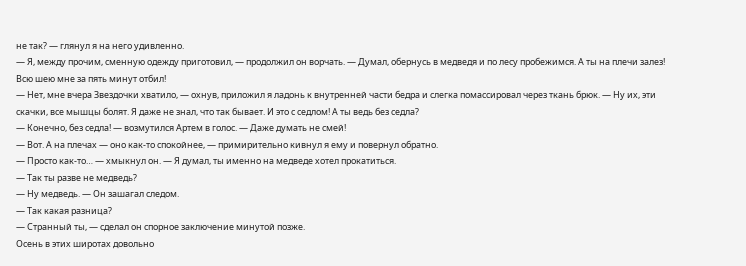не так? — глянул я на него удивленно.
— Я, между прочим, сменную одежду приготовил, — продолжил он ворчать. — Думал, обернусь в медведя и по лесу пробежимся. А ты на плечи залез! Всю шею мне за пять минут отбил!
— Нет, мне вчера Звездочки хватило, — охнув, приложил я ладонь к внутренней части бедра и слегка помассировал через ткань брюк. — Ну их, эти скачки, все мышцы болят. Я даже не знал, что так бывает. И это с седлом! А ты ведь без седла?
— Конечно, без седла! — возмутился Артем в голос. — Даже думать не смей!
— Вот. А на плечах — оно как-то спокойнее, — примирительно кивнул я ему и повернул обратно.
— Просто как-то… — хмыкнул он. — Я думал, ты именно на медведе хотел прокатиться.
— Так ты разве не медведь?
— Ну медведь. — Он зашагал следом.
— Так какая разница?
— Странный ты, — сделал он спорное заключение минутой позже.
Осень в этих широтах довольно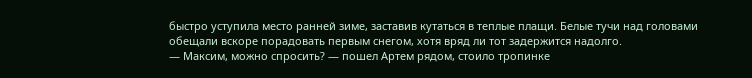быстро уступила место ранней зиме, заставив кутаться в теплые плащи. Белые тучи над головами обещали вскоре порадовать первым снегом, хотя вряд ли тот задержится надолго.
— Максим, можно спросить? — пошел Артем рядом, стоило тропинке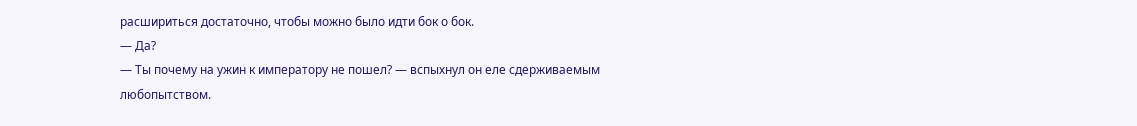расшириться достаточно, чтобы можно было идти бок о бок.
— Да?
— Ты почему на ужин к императору не пошел? — вспыхнул он еле сдерживаемым любопытством.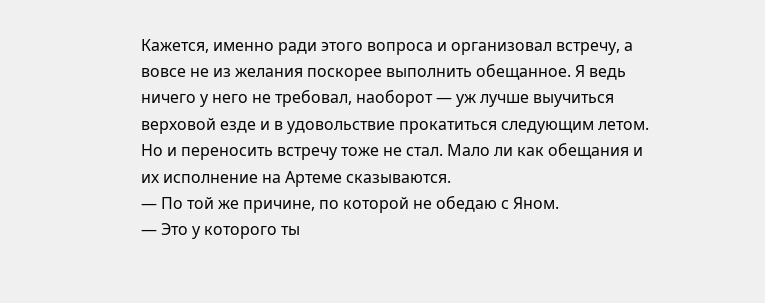Кажется, именно ради этого вопроса и организовал встречу, а вовсе не из желания поскорее выполнить обещанное. Я ведь ничего у него не требовал, наоборот — уж лучше выучиться верховой езде и в удовольствие прокатиться следующим летом. Но и переносить встречу тоже не стал. Мало ли как обещания и их исполнение на Артеме сказываются.
— По той же причине, по которой не обедаю с Яном.
— Это у которого ты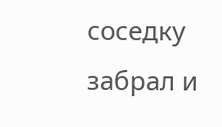соседку забрал и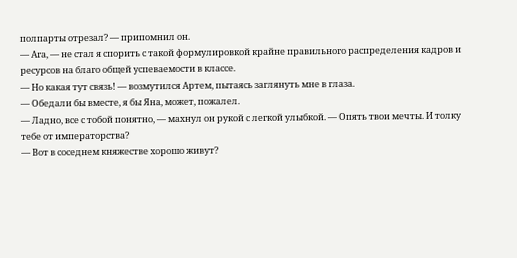полпарты отрезал? — припомнил он.
— Ага, — не стал я спорить с такой формулировкой крайне правильного распределения кадров и ресурсов на благо общей успеваемости в классе.
— Но какая тут связь! — возмутился Артем, пытаясь заглянуть мне в глаза.
— Обедали бы вместе, я бы Яна, может, пожалел.
— Ладно, все с тобой понятно, — махнул он рукой с легкой улыбкой. — Опять твои мечты. И толку тебе от императорства?
— Вот в соседнем княжестве хорошо живут?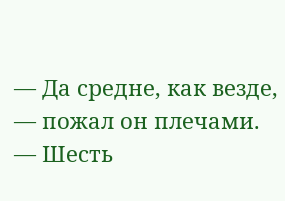— Да средне, как везде, — пожал он плечами. — Шесть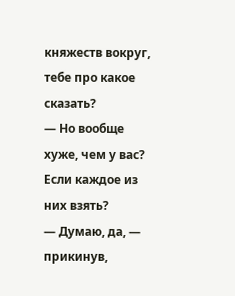княжеств вокруг, тебе про какое сказать?
— Но вообще хуже, чем у вас? Если каждое из них взять?
— Думаю, да, — прикинув,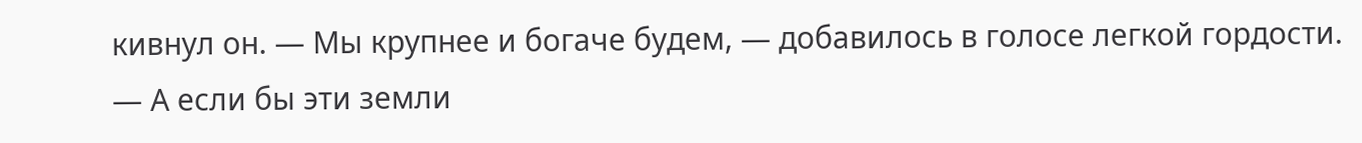кивнул он. — Мы крупнее и богаче будем, — добавилось в голосе легкой гордости.
— А если бы эти земли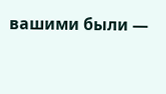вашими были —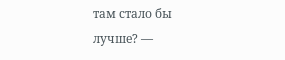там стало бы лучше? —